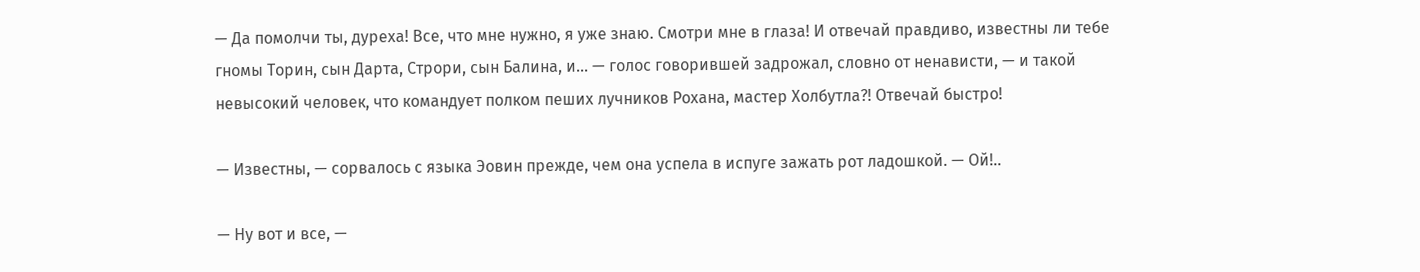— Да помолчи ты, дуреха! Все, что мне нужно, я уже знаю. Смотри мне в глаза! И отвечай правдиво, известны ли тебе гномы Торин, сын Дарта, Строри, сын Балина, и... — голос говорившей задрожал, словно от ненависти, — и такой невысокий человек, что командует полком пеших лучников Рохана, мастер Холбутла?! Отвечай быстро!

— Известны, — сорвалось с языка Эовин прежде, чем она успела в испуге зажать рот ладошкой. — Ой!..

— Ну вот и все, —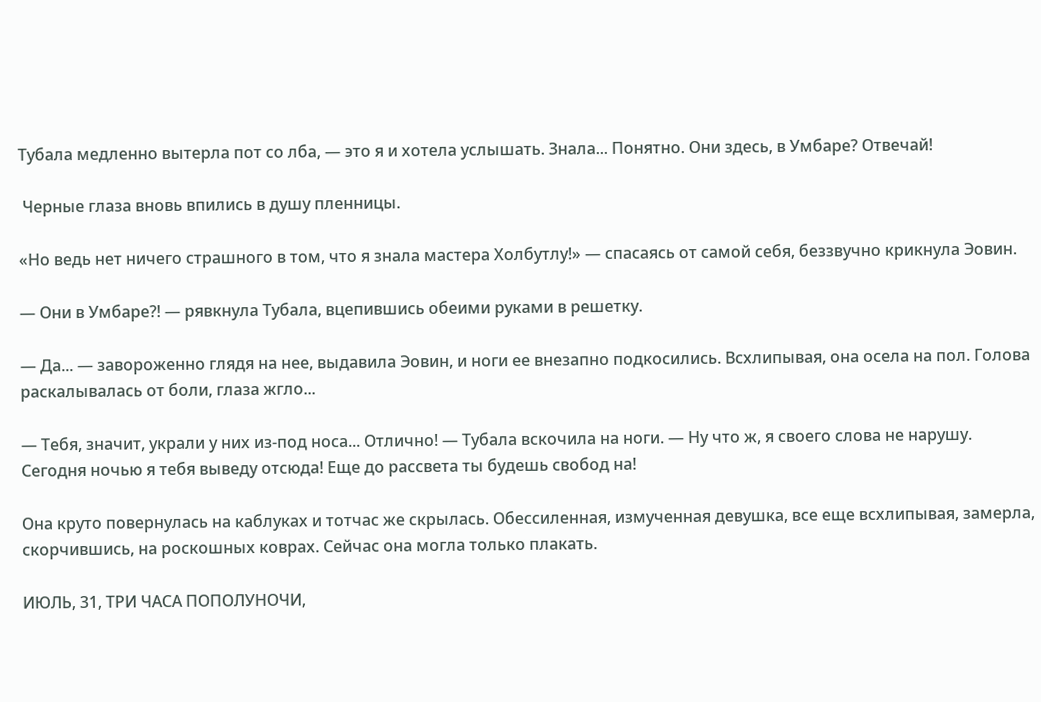Тубала медленно вытерла пот со лба, — это я и хотела услышать. Знала... Понятно. Они здесь, в Умбаре? Отвечай!

 Черные глаза вновь впились в душу пленницы.

«Но ведь нет ничего страшного в том, что я знала мастера Холбутлу!» — спасаясь от самой себя, беззвучно крикнула Эовин.

— Они в Умбаре?! — рявкнула Тубала, вцепившись обеими руками в решетку.

— Да... — завороженно глядя на нее, выдавила Эовин, и ноги ее внезапно подкосились. Всхлипывая, она осела на пол. Голова раскалывалась от боли, глаза жгло...

— Тебя, значит, украли у них из-под носа... Отлично! — Тубала вскочила на ноги. — Ну что ж, я своего слова не нарушу. Сегодня ночью я тебя выведу отсюда! Еще до рассвета ты будешь свобод на!

Она круто повернулась на каблуках и тотчас же скрылась. Обессиленная, измученная девушка, все еще всхлипывая, замерла, скорчившись, на роскошных коврах. Сейчас она могла только плакать.

ИЮЛЬ, 31, ТРИ ЧАСА ПОПОЛУНОЧИ,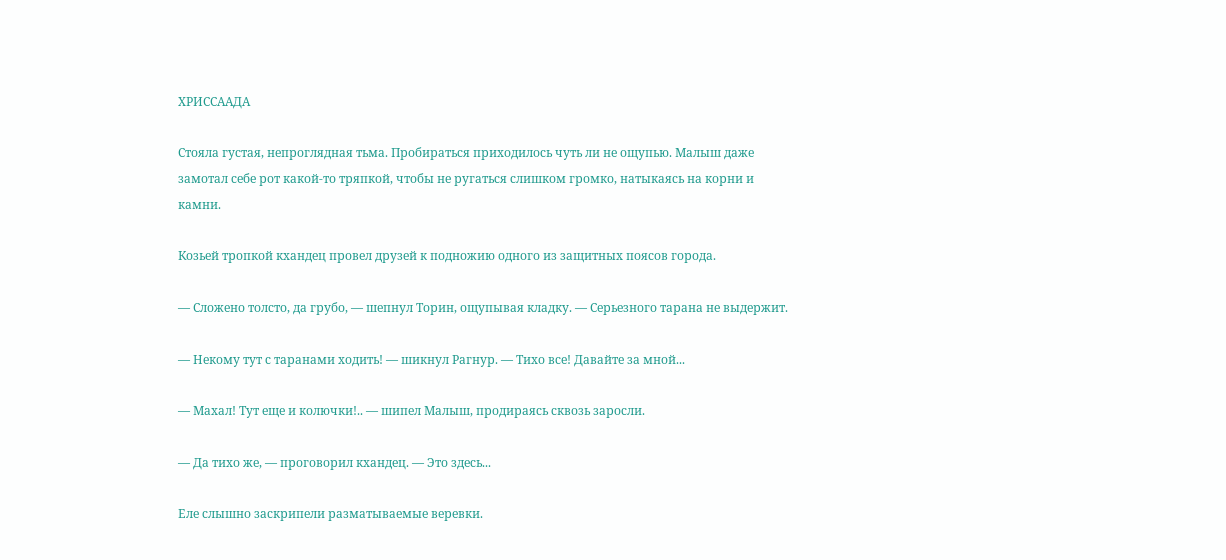ХРИССААДА

Стояла густая, непроглядная тьма. Пробираться приходилось чуть ли не ощупью. Малыш даже замотал себе рот какой-то тряпкой, чтобы не ругаться слишком громко, натыкаясь на корни и камни.

Козьей тропкой кхандец провел друзей к подножию одного из защитных поясов города.

— Сложено толсто, да грубо, — шепнул Торин, ощупывая кладку. — Серьезного тарана не выдержит.

— Некому тут с таранами ходить! — шикнул Рагнур. — Тихо все! Давайте за мной...

— Махал! Тут еще и колючки!.. — шипел Малыш, продираясь сквозь заросли.

— Да тихо же, — проговорил кхандец. — Это здесь...

Еле слышно заскрипели разматываемые веревки.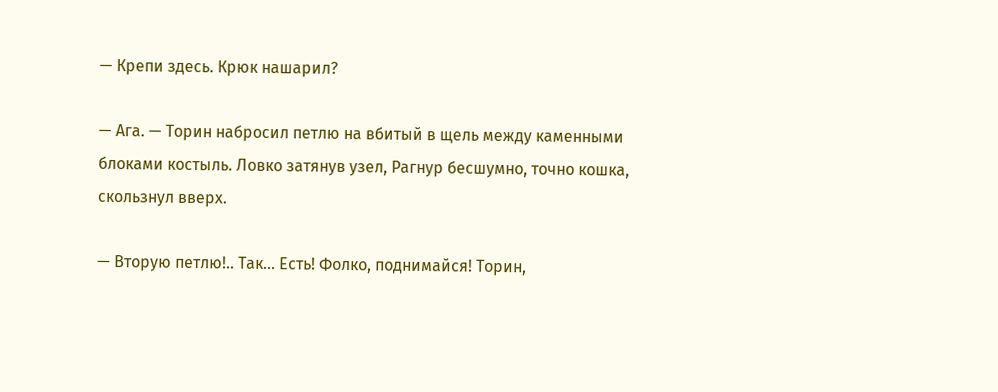— Крепи здесь. Крюк нашарил?

— Ага. — Торин набросил петлю на вбитый в щель между каменными блоками костыль. Ловко затянув узел, Рагнур бесшумно, точно кошка, скользнул вверх.

— Вторую петлю!.. Так... Есть! Фолко, поднимайся! Торин,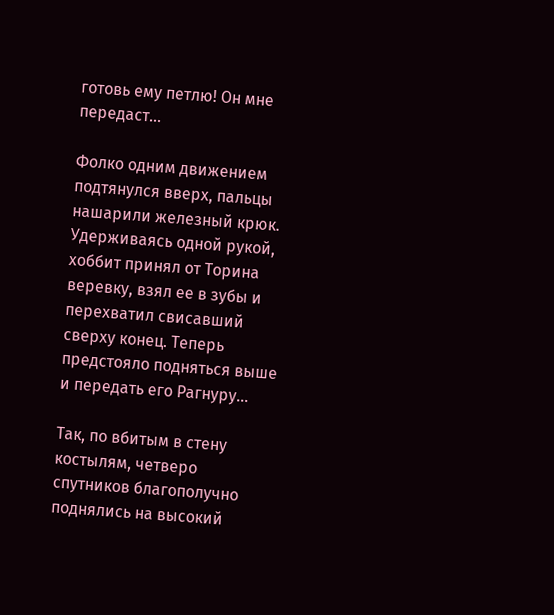готовь ему петлю! Он мне передаст...

Фолко одним движением подтянулся вверх, пальцы нашарили железный крюк. Удерживаясь одной рукой, хоббит принял от Торина веревку, взял ее в зубы и перехватил свисавший сверху конец. Теперь предстояло подняться выше и передать его Рагнуру...

Так, по вбитым в стену костылям, четверо спутников благополучно поднялись на высокий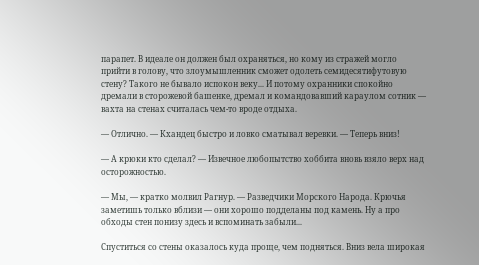парапет. В идеале он должен был охраняться, но кому из стражей могло прийти в голову, что злоумышленник сможет одолеть семидесятифутовую стену? Такого не бывало испокон веку... И потому охранники спокойно дремали в сторожевой башенке, дремал и командовавший караулом сотник — вахта на стенах считалась чем-то вроде отдыха.

— Отлично. — Кхандец быстро и ловко сматывал веревки. — Теперь вниз!

— А крюки кто сделал? — Извечное любопытство хоббита вновь взяло верх над осторожностью.

— Мы, — кратко молвил Рагнур. — Разведчики Морского Народа. Крючья заметишь только вблизи — они хорошо подделаны под камень. Ну а про обходы стен понизу здесь и вспоминать забыли...

Спуститься со стены оказалось куда проще, чем подняться. Вниз вела широкая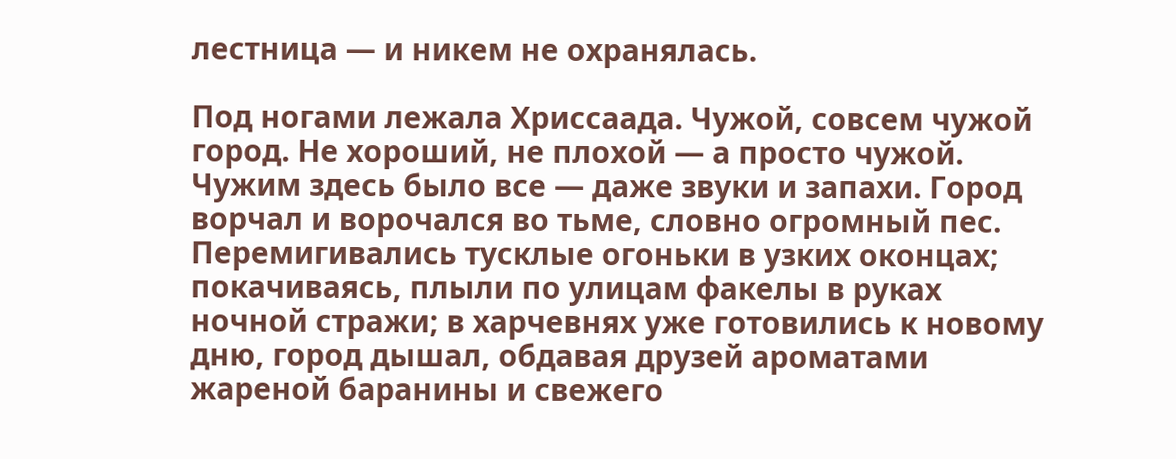лестница — и никем не охранялась.

Под ногами лежала Хриссаада. Чужой, совсем чужой город. Не хороший, не плохой — а просто чужой. Чужим здесь было все — даже звуки и запахи. Город ворчал и ворочался во тьме, словно огромный пес. Перемигивались тусклые огоньки в узких оконцах; покачиваясь, плыли по улицам факелы в руках ночной стражи; в харчевнях уже готовились к новому дню, город дышал, обдавая друзей ароматами жареной баранины и свежего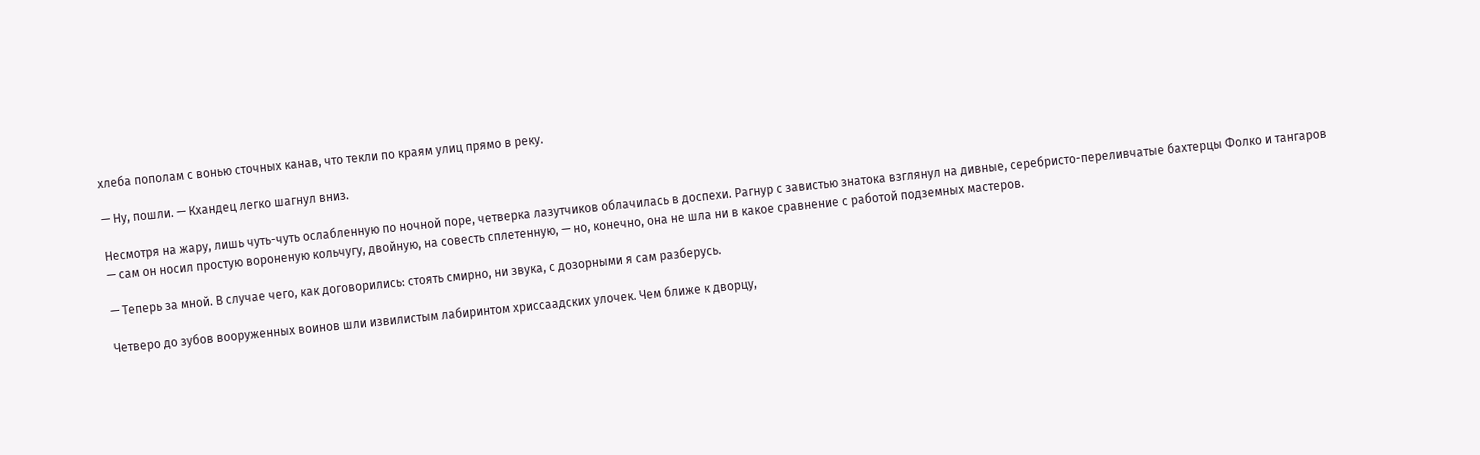хлеба пополам с вонью сточных канав, что текли по краям улиц прямо в реку.

— Ну, пошли. — Кхандец легко шагнул вниз.

Несмотря на жару, лишь чуть-чуть ослабленную по ночной поре, четверка лазутчиков облачилась в доспехи. Рагнур с завистью знатока взглянул на дивные, серебристо-переливчатые бахтерцы Фолко и тангаров — сам он носил простую вороненую кольчугу, двойную, на совесть сплетенную, — но, конечно, она не шла ни в какое сравнение с работой подземных мастеров.

— Теперь за мной. В случае чего, как договорились: стоять смирно, ни звука, с дозорными я сам разберусь.

Четверо до зубов вооруженных воинов шли извилистым лабиринтом хриссаадских улочек. Чем ближе к дворцу,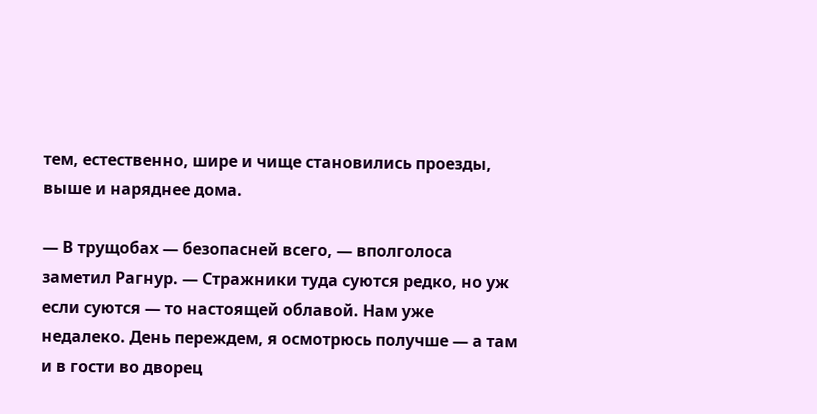тем, естественно, шире и чище становились проезды, выше и наряднее дома.

— В трущобах — безопасней всего, — вполголоса заметил Рагнур. — Стражники туда суются редко, но уж если суются — то настоящей облавой. Нам уже недалеко. День переждем, я осмотрюсь получше — а там и в гости во дворец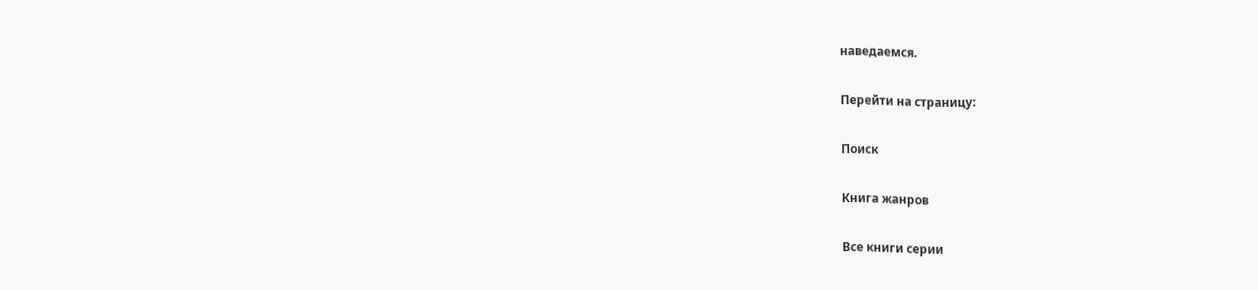наведаемся.

Перейти на страницу:

Поиск

Книга жанров

Все книги серии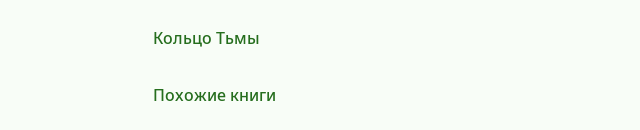Кольцо Тьмы

Похожие книги